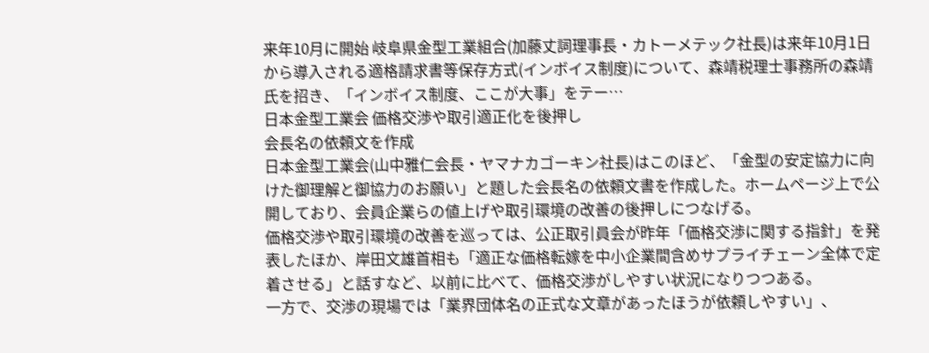来年10月に開始 岐阜県金型工業組合(加藤丈詞理事長・カトーメテック社長)は来年10月1日から導入される適格請求書等保存方式(インボイス制度)について、森靖税理士事務所の森靖氏を招き、「インボイス制度、ここが大事」をテー…
日本金型工業会 価格交渉や取引適正化を後押し
会長名の依頼文を作成
日本金型工業会(山中雅仁会長・ヤマナカゴーキン社長)はこのほど、「金型の安定協力に向けた御理解と御協力のお願い」と題した会長名の依頼文書を作成した。ホームページ上で公開しており、会員企業らの値上げや取引環境の改善の後押しにつなげる。
価格交渉や取引環境の改善を巡っては、公正取引員会が昨年「価格交渉に関する指針」を発表したほか、岸田文雄首相も「適正な価格転嫁を中小企業間含めサプライチェーン全体で定着させる」と話すなど、以前に比べて、価格交渉がしやすい状況になりつつある。
一方で、交渉の現場では「業界団体名の正式な文章があったほうが依頼しやすい」、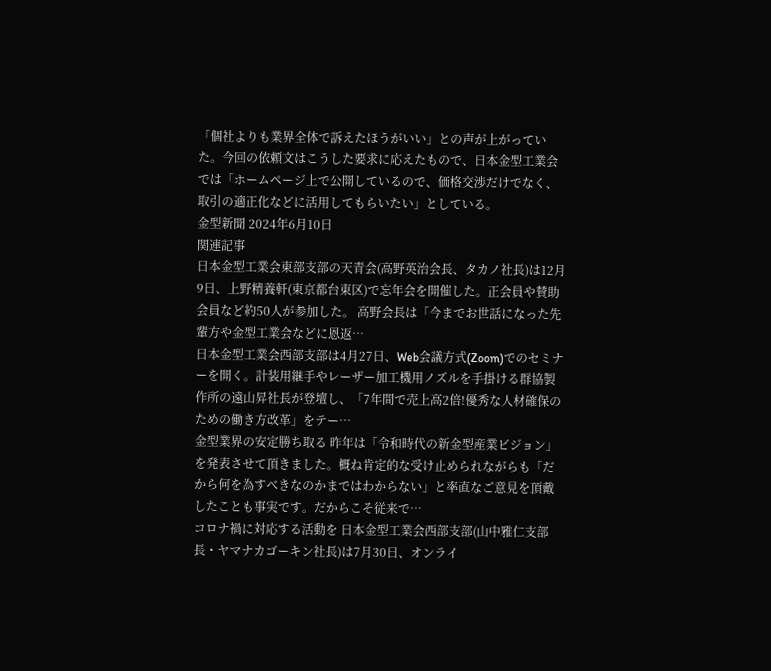「個社よりも業界全体で訴えたほうがいい」との声が上がっていた。今回の依頼文はこうした要求に応えたもので、日本金型工業会では「ホームページ上で公開しているので、価格交渉だけでなく、取引の適正化などに活用してもらいたい」としている。
金型新聞 2024年6月10日
関連記事
日本金型工業会東部支部の天青会(高野英治会長、タカノ社長)は12月9日、上野精養軒(東京都台東区)で忘年会を開催した。正会員や賛助会員など約50人が参加した。 高野会長は「今までお世話になった先輩方や金型工業会などに恩返…
日本金型工業会西部支部は4月27日、Web会議方式(Zoom)でのセミナーを開く。計装用継手やレーザー加工機用ノズルを手掛ける群協製作所の遠山昇社長が登壇し、「7年間で売上高2倍!優秀な人材確保のための働き方改革」をテー…
金型業界の安定勝ち取る 昨年は「令和時代の新金型産業ビジョン」を発表させて頂きました。概ね肯定的な受け止められながらも「だから何を為すべきなのかまではわからない」と率直なご意見を頂戴したことも事実です。だからこそ従来で…
コロナ禍に対応する活動を 日本金型工業会西部支部(山中雅仁支部長・ヤマナカゴーキン社長)は7月30日、オンライ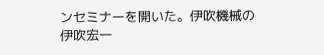ンセミナーを開いた。伊吹機械の伊吹宏一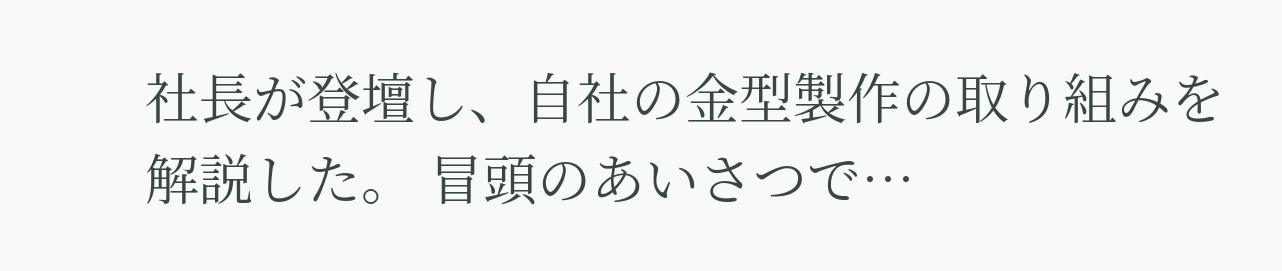社長が登壇し、自社の金型製作の取り組みを解説した。 冒頭のあいさつで…